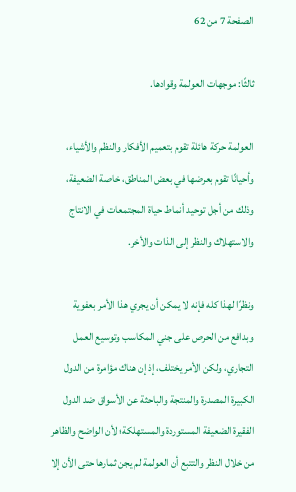الصفحة 7 من 62

ثالثًا: موجهات العولمة وقوادها.

العولمة حركة هائلة تقوم بتعميم الأفكار والنظم والأشياء، وأحيانًا تقوم بعرضها في بعض المناطق، خاصة الضعيفة، وذلك من أجل توحيد أنماط حياة المجتمعات في الانتاج والاستهلاك والنظر إلى الذات والأخر.

ونظرًا لهذا كله فإنه لا يمكن أن يجري هذا الأمر بعفوية وبدافع من الحرص على جني المكاسب وتوسيع العمل التجاري، ولكن الأمر يختلف، إذ إن هناك مؤامرة من الدول الكبيرة المصدرة والمنتجة والباحثة عن الأسواق ضد الدول الفقيرة الضعيفة المستوردة والمستهلكة؛ لأن الواضح والظاهر من خلال النظر والتتبع أن العولمة لم يجن ثمارها حتى الأن إلا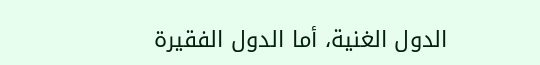الدول الغنية، أما الدول الفقيرة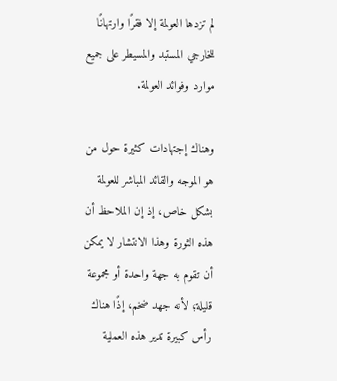لم تزدها العولمة إلا فقرًا وارتهانًا للخارجي المستبد والمسيطر على جميع موارد وفوائد العولمة.

وهناك إجتهادات كثيرة حول من هو الموجه والقائد المباشر للعولمة بشكل خاص، إذ إن الملاحظ أن هذه الثورة وهذا الانتشار لا يمكن أن تقوم به جهة واحدة أو مجموعة قليلة؛ لأنه جهد ضخم، إذًا هناك رأس كبيرة تدير هذه العملية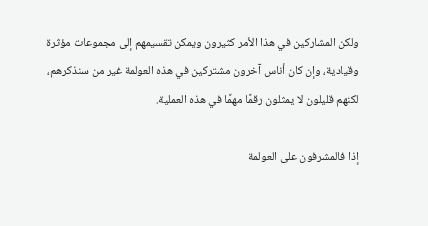ولكن المشاركين في هذا الأمر كثيرون ويمكن تقسيمهم إلى مجموعات مؤثرة وقيادية، وإن كان أناس آخرون مشتركين في هذه العولمة غير من سنذكرهم، لكنهم قليلون لا يمثلون رقمًا مهمًا في هذه العملية.

إذا فالمشرفون على العولمة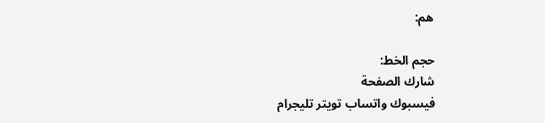هم:

حجم الخط:
شارك الصفحة
فيسبوك واتساب تويتر تليجرام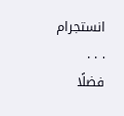انستجرام
. . .
فضلًا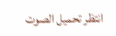انتظر تحميل الصوت